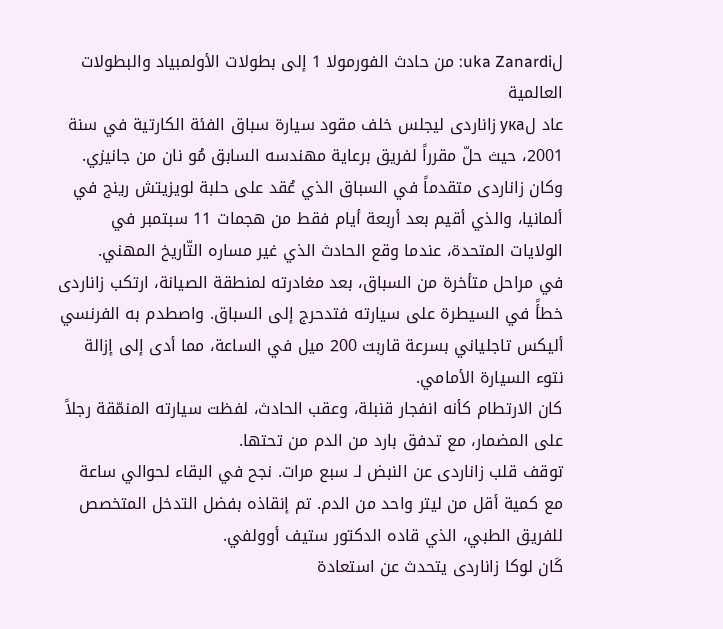لuka Zanardi: من حادث الفورمولا 1 إلى بطولات الأولمبياد والبطولات العالمية
عاد لука زاناردى ليجلس خلف مقود سيارة سباق الفئة الكارتية في سنة 2001، حيث حلّ مقرراً لفريق برعاية مهندسه السابق مُو نان من جانيزي.
وكان زاناردى متقدماً في السباق الذي عُقد على حلبة لويزيتش رينج في ألمانيا، والذي أقيم بعد أربعة أيام فقط من هجمات 11 سبتمبر في الولايات المتحدة، عندما وقع الحادث الذي غير مساره التّاريخ المهني.
في مراحل متأخرة من السباق، بعد مغادرته لمنطقة الصيانة، ارتكب زاناردى خطأً في السيطرة على سيارته فتدحرج إلى السباق. واصطدم به الفرنسي أليكس تاجلياني بسرعة قاربت 200 ميل في الساعة، مما أدى إلى إزالة نتوء السيارة الأمامي.
كان الارتطام كأنه انفجار قنبلة، وعقب الحادث، لفظت سيارته المنمّقة رجلاً على المضمار، مع تدفق بارد من الدم من تحتها.
توقف قلب زاناردى عن النبض لـ سبع مرات. نجح في البقاء لحوالي ساعة مع كمية أقل من ليتر واحد من الدم. تم إنقاذه بفضل التدخل المتخصص للفريق الطبي، الذي قاده الدكتور ستيف أوولفي.
كَان لوكا زاناردى يتحدث عن استعادة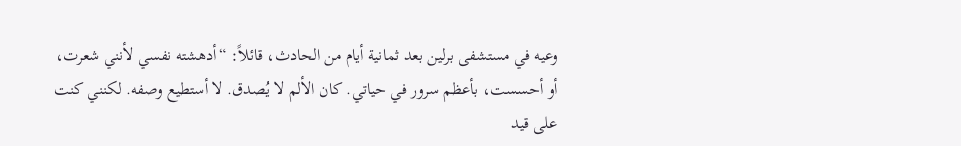وعيه في مستشفى برلين بعد ثمانية أيام من الحادث، قائلاً: “أدهشته نفسي لأنني شعرت، أو أحسست، بأعظم سرور في حياتي. كان الألم لا يُصدق. لا أستطيع وصفه. لكنني كنت على قيد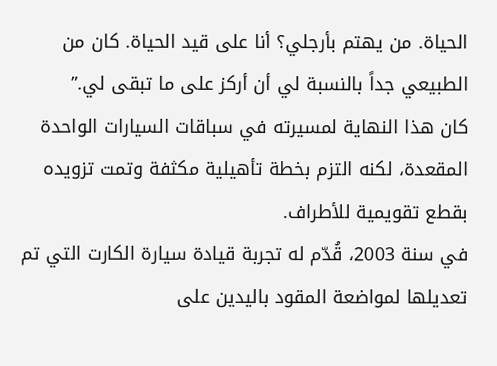الحياة. من يهتم بأرجلي؟ أنا على قيد الحياة. كان من الطبيعي جداً بالنسبة لي أن أركز على ما تبقى لي.”
كان هذا النهاية لمسيرته في سباقات السيارات الواحدة المقعدة، لكنه التزم بخطة تأهيلية مكثفة وتمت تزويده بقطع تقويمية للأطراف.
في سنة 2003، قُدّم له تجربة قيادة سيارة الكارت التي تم تعديلها لمواضعة المقود باليدين على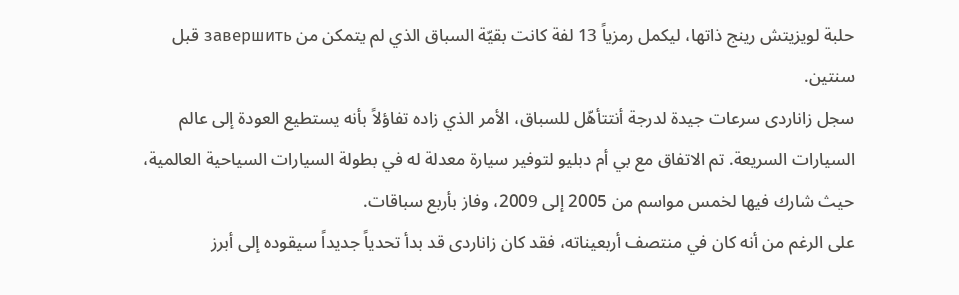حلبة لويزيتش رينج ذاتها، ليكمل رمزياً 13 لفة كانت بقيّة السباق الذي لم يتمكن من завершить قبل سنتين.
سجل زاناردى سرعات جيدة لدرجة أنتتأهّل للسباق، الأمر الذي زاده تفاؤلاً بأنه يستطيع العودة إلى عالم السيارات السريعة. تم الاتفاق مع بي أم دبليو لتوفير سيارة معدلة له في بطولة السيارات السياحية العالمية، حيث شارك فيها لخمس مواسم من 2005 إلى 2009، وفاز بأربع سباقات.
على الرغم من أنه كان في منتصف أربعيناته، فقد كان زاناردى قد بدأ تحدياً جديداً سيقوده إلى أبرز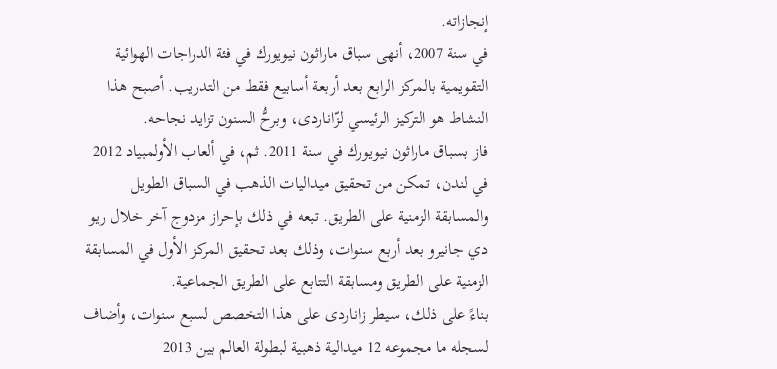إنجازاته.
في سنة 2007، أنهى سباق ماراثون نيويورك في فئة الدراجات الهوائية التقويمية بالمركز الرابع بعد أربعة أسابيع فقط من التدريب. أصبح هذا النشاط هو التركيز الرئيسي لزّاناردى، وبرحُّ السنون تزايد نجاحه.
فاز بسباق ماراثون نيويورك في سنة 2011. ثم، في ألعاب الأولمبياد 2012 في لندن، تمكن من تحقيق ميداليات الذهب في السباق الطويل والمسابقة الزمنية على الطريق. تبعه في ذلك بإحراز مزدوج آخر خلال ريو دي جانيرو بعد أربع سنوات، وذلك بعد تحقيق المركز الأول في المسابقة الزمنية على الطريق ومسابقة التتابع على الطريق الجماعية.
بناءً على ذلك، سيطر زاناردى على هذا التخصص لسبع سنوات، وأضاف لسجله ما مجموعه 12 ميدالية ذهبية لبطولة العالم بين 2013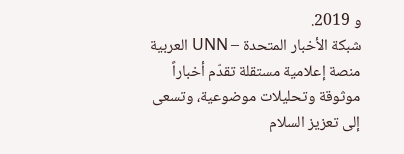و 2019.
شبكة الأخبار المتحدة – UNN العربية
منصة إعلامية مستقلة تقدّم أخباراً موثوقة وتحليلات موضوعية، وتسعى إلى تعزيز السلام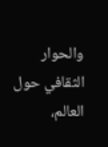والحوار الثقافي حول العالم،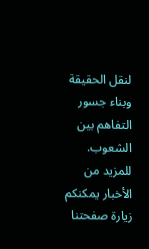لنقل الحقيقة وبناء جسور التفاهم بين الشعوب.
للمزيد من الأخبار يمكنكم زيارة صفحتنا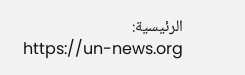الرئيسية:
https://un-news.org